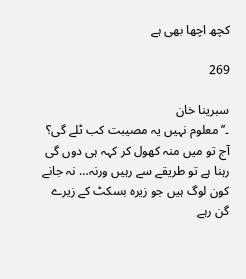کچھ اچھا بھی ہے

269

سبرینا خان
۔’’معلوم نہیں یہ مصیبت کب ٹلے گی؟ آج تو میں منہ کھول کر کہہ ہی دوں گی رہنا ہے تو طریقے سے رہیں ورنہ… نہ جانے کون لوگ ہیں جو زیرہ بسکٹ کے زیرے گن رہے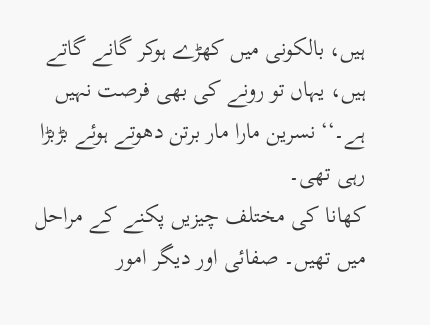ہیں، بالکونی میں کھڑے ہوکر گانے گاتے ہیں، یہاں تو رونے کی بھی فرصت نہیں ہے۔‘‘ نسرین مارا مار برتن دھوتے ہوئے بڑبڑا رہی تھی۔
کھانا کی مختلف چیزیں پکنے کے مراحل میں تھیں۔ صفائی اور دیگر امور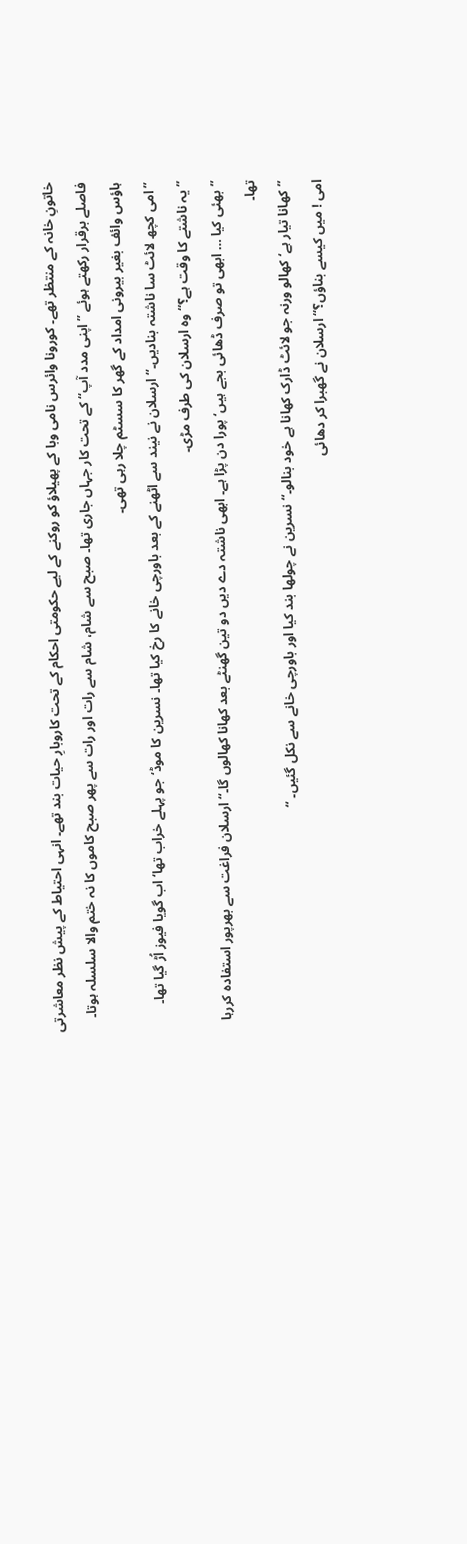خاتونِ خانہ کے منتظر تھے۔ کورونا وائرس نامی وبا کے پھیلاؤ کو روکنے کے لیے حکومتی احکام کے تحت کاروبارِ حیات بند تھے۔ انہی احتیاط کے پیش نظر معاشرتی فاصلے برقرار رکھتے ہوئے ’’اپنی مدد آپ‘‘ کے تحت کار جہاں جاری تھا۔ صبح سے شام، شام سے رات اور رات سے پھر صبح کاموں کا نہ ختم والا سلسلہ ہوتا۔ ہاؤس وائف بغیر بیرونی امداد کے گھر کا سسٹم چلا رہی تھی۔
’’امی کچھ لائٹ سا ناشتہ بنادیں۔‘‘ ارسلان نے نیند سے اٹھنے کے بعد باورچی خانے کا رخ کیا تھا۔ نسرین کا موڈ‘ جو پہلے خراب تھا‘ اب گویا فیوز اُڑ گیا تھا۔
’’یہ ناشتے کا وقت ہے؟‘‘ وہ ارسلان کی طرف مڑی۔
’’بھئی کیا … ابھی تو صرف ڈھائی بجے ہیں‘ پورا دن پڑا ہے۔ ابھی ناشتہ دے دیں دو تین گھنٹے بعد کھانا کھالوں گا۔‘‘ ارسلان فراغت سے بھرپور استفادہ کررہا تھا۔
’’کھانا تیار ہے‘ کھالو ورنہ جو لائٹ ڈارک کھانا ہے خود بنالو۔‘‘ نسرین نے چولھا بند کیا اور باورچی خانے سے نکل گئیں۔ ‘‘
امی ! میں کیسے بناؤں؟‘‘ ارسلان نے گھبرا کر دھائی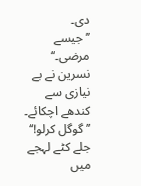دی۔
’’جیسے مرضی۔‘‘ نسرین نے بے نیازی سے کندھے اچکائے۔ ’’گوگل کرلو!‘‘ جلے کٹے لہجے میں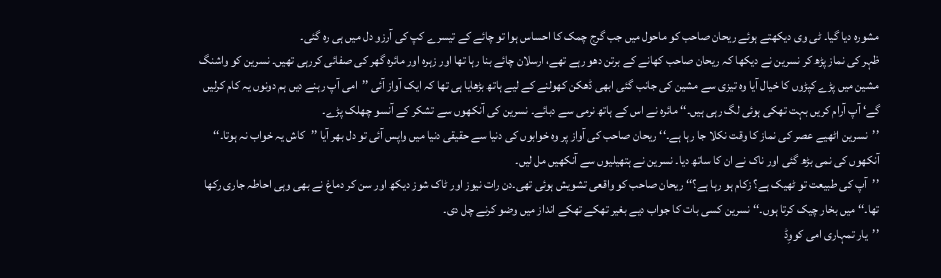مشورہ دیا گیا۔ ٹی وی دیکھتے ہوئے ریحان صاحب کو ماحول میں جب گرج چمک کا احساس ہوا تو چائے کے تیسرے کپ کی آرزو دل میں ہی رہ گئی۔
ظہر کی نماز پڑھ کر نسرین نے دیکھا کہ ریحان صاحب کھانے کے برتن دھو رہے تھے، ارسلان چائے بنا رہا تھا اور زہرہ اور مائرہ گھر کی صفائی کررہی تھیں۔ نسرین کو واشنگ مشین میں پڑے کپڑوں کا خیال آیا وہ تیزی سے مشین کی جانب گئی ابھی ڈھکن کھولنے کے لیے ہاتھ بڑھایا ہی تھا کہ ایک آواز آئی ’’امی آپ رہنے دیں ہم دونوں یہ کام کرلیں گے‘ آپ آرام کریں بہت تھکی ہوئی لگ رہی ہیں۔‘‘ مائرہ نے اس کے ہاتھ نرمی سے دبائے۔ نسرین کی آنکھوں سے تشکر کے آنسو چھلک پڑے۔
’’نسرین اٹھیے عصر کی نماز کا وقت نکلا جا رہا ہے۔‘‘ ریحان صاحب کی آواز پر وہ خوابوں کی دنیا سے حقیقی دنیا میں واپس آئی تو دل بھر آیا ’’کاش یہ خواب نہ ہوتا۔‘‘ آنکھوں کی نمی بڑھ گئی اور ناک نے ان کا ساتھ دیا۔ نسرین نے ہتھیلیوں سے آنکھیں مل لیں۔
’’آپ کی طبیعت تو ٹھیک ہے؟ زکام ہو رہا ہے؟‘‘ ریحان صاحب کو واقعی تشویش ہوئی تھی۔دن رات نیوز اور ٹاک شوز دیکھ اور سن کر دماغ نے بھی وہی احاطہ جاری رکھا تھا۔‘‘ میں بخار چیک کرتا ہوں۔‘‘ نسرین کسی بات کا جواب دیے بغیر تھکے تھکے انداز میں وضو کرنے چل دی۔
’’یار تمہاری امی کووِڈ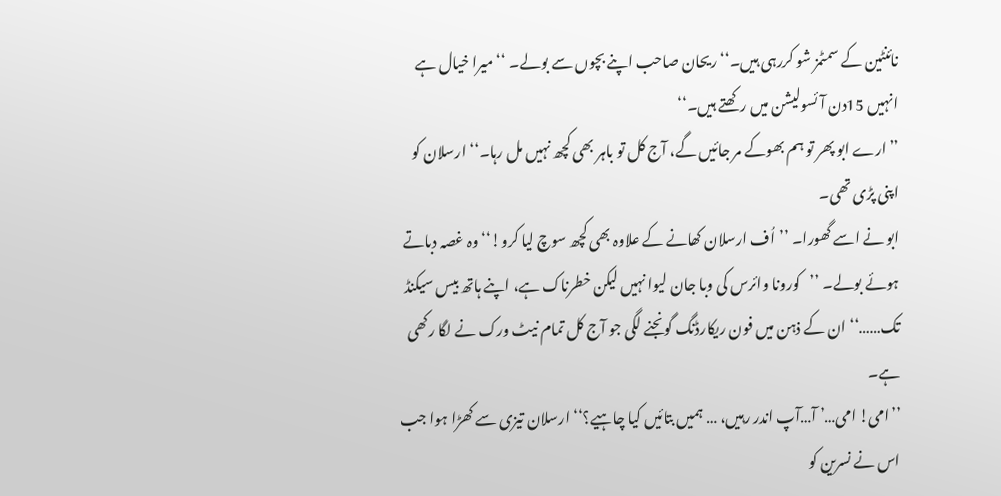نائنٹین کے سمٹمز شو کررہی ہیں۔‘‘ ریحان صاحب اپنے بچوں سے بولے۔ ‘‘میرا خیال ہے انہیں 15دن آئسولیشن میں رکھتے ہیں۔‘‘
’’ارے ابو پھر تو ہم بھوکے مر جائیں گے، آج کل تو باہر بھی کچھ نہیں مل رہا۔‘‘ ارسلان کو اپنی پڑی تھی۔
ابو نے اسے گھورا۔ ’’اُف ارسلان کھانے کے علاوہ بھی کچھ سوچ لیا کرو!‘‘وہ غصہ دباتے ہوئے بولے۔ ’’کورونا وائرس کی وبا جان لیوا نہیں لیکن خطرناک ہے، اپنے ہاتھ بیس سیکنڈ تک……‘‘ ان کے ذہن میں فون ریکارڈنگ گونجنے لگی جو آج کل تمام نیٹ ورک نے لگا رکھی ہے۔
’’امی! امی…’ آ…آپ اندر رہیں، … ہمیں بتائیں کیا چاہیے؟‘‘ ارسلان تیزی سے کھڑا ہوا جب اس نے نسرین کو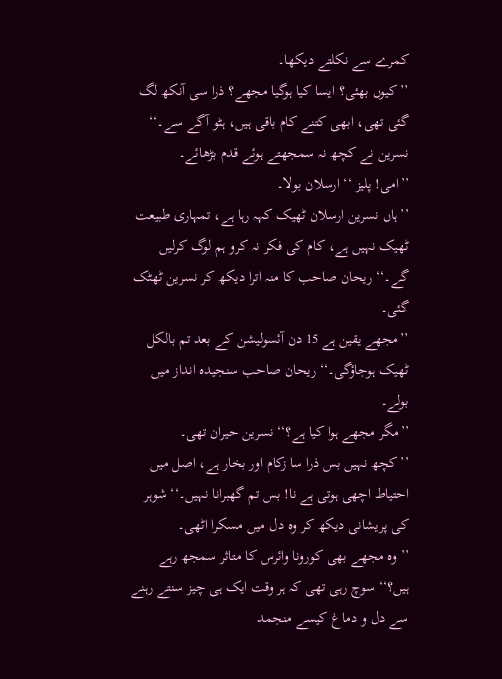کمرے سے نکلتے دیکھا۔
’’کیوں بھئی؟ ایسا کیا ہوگیا مجھے؟ ذرا سی آنکھ لگ گئی تھی، ابھی کتنے کام باقی ہیں، ہٹو آگے سے۔‘‘ نسرین نے کچھ نہ سمجھتے ہوئے قدم بڑھائے۔
’’امی! پلیز ‘‘ ارسلان بولا۔
’’ہاں نسرین ارسلان ٹھیک کہہ رہا ہے، تمہاری طبیعت ٹھیک نہیں ہے، کام کی فکر نہ کرو ہم لوگ کرلیں گے۔‘‘ ریحان صاحب کا منہ اترا دیکھ کر نسرین ٹھٹک گئی۔
’’مجھے یقین ہے 15 دن آئسولیشن کے بعد تم بالکل ٹھیک ہوجاؤگی۔‘‘ ریحان صاحب سنجیدہ انداز میں بولے۔
’’مگر مجھے ہوا کیا ہے؟‘‘ نسرین حیران تھی۔
’’کچھ نہیں بس ذرا سا زکام اور بخار ہے، اصل میں احتیاط اچھی ہوتی ہے نا! بس تم گھبرانا نہیں۔‘‘ شوہر کی پریشانی دیکھ کر وہ دل میں مسکرا اٹھی۔
’’وہ مجھے بھی کورونا وائرس کا متاثر سمجھ رہے ہیں؟‘‘ سوچ رہی تھی کہ ہر وقت ایک ہی چیز سنتے رہنے سے دل و دماغ کیسے منجمد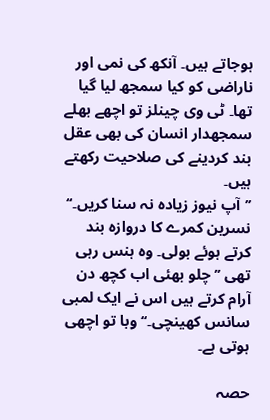ہوجاتے ہیں۔ آنکھ کی نمی اور ناراضی کو کیا سمجھ لیا گیا تھا۔ ٹی وی چینلز تو اچھے بھلے سمجھدار انسان کی بھی عقل بند کردینے کی صلاحیت رکھتے ہیں۔
’’آپ نیوز زیادہ نہ سنا کریں۔‘‘ نسرین کمرے کا دروازہ بند کرتے ہوئے بولی۔ وہ ہنس رہی تھی ’’چلو بھئی اب کچھ دن آرام کرتے ہیں اس نے ایک لمبی سانس کھینچی۔‘‘ وبا تو اچھی ہوتی ہے۔

حصہ